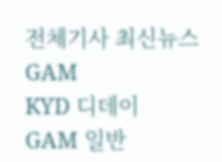전체기사 최신뉴스 GAM
KYD 디데이
GAM 일반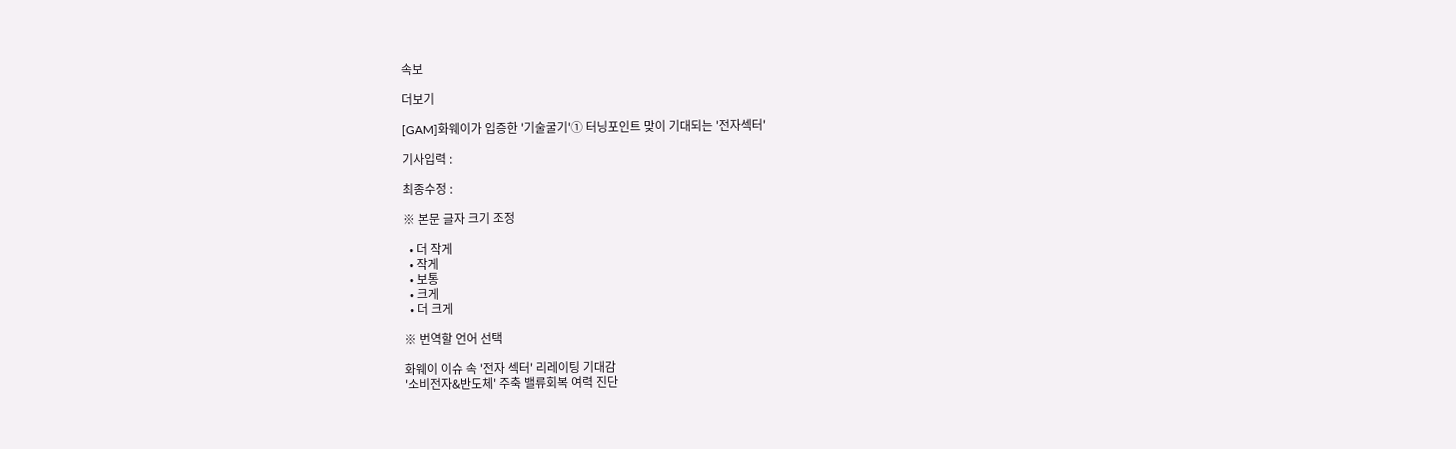속보

더보기

[GAM]화웨이가 입증한 '기술굴기'① 터닝포인트 맞이 기대되는 '전자섹터'

기사입력 :

최종수정 :

※ 본문 글자 크기 조정

  • 더 작게
  • 작게
  • 보통
  • 크게
  • 더 크게

※ 번역할 언어 선택

화웨이 이슈 속 '전자 섹터' 리레이팅 기대감
'소비전자&반도체' 주축 밸류회복 여력 진단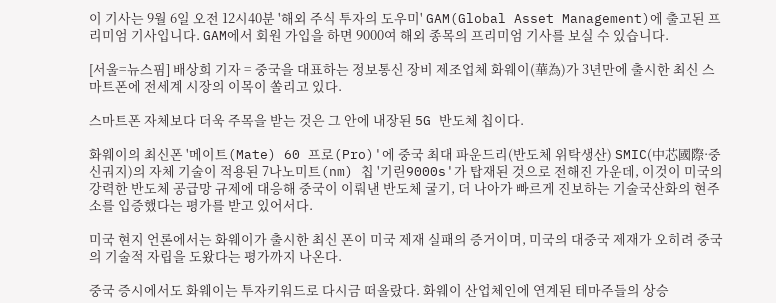이 기사는 9월 6일 오전 12시40분 '해외 주식 투자의 도우미' GAM(Global Asset Management)에 출고된 프리미엄 기사입니다. GAM에서 회원 가입을 하면 9000여 해외 종목의 프리미엄 기사를 보실 수 있습니다.

[서울=뉴스핌] 배상희 기자 = 중국을 대표하는 정보통신 장비 제조업체 화웨이(華為)가 3년만에 출시한 최신 스마트폰에 전세계 시장의 이목이 쏠리고 있다.

스마트폰 자체보다 더욱 주목을 받는 것은 그 안에 내장된 5G 반도체 칩이다.

화웨이의 최신폰 '메이트(Mate) 60 프로(Pro)'에 중국 최대 파운드리(반도체 위탁생산) SMIC(中芯國際·중신궈지)의 자체 기술이 적용된 7나노미트(nm) 칩 '기린9000s'가 탑재된 것으로 전해진 가운데, 이것이 미국의 강력한 반도체 공급망 규제에 대응해 중국이 이뤄낸 반도체 굴기, 더 나아가 빠르게 진보하는 기술국산화의 현주소를 입증했다는 평가를 받고 있어서다.

미국 현지 언론에서는 화웨이가 출시한 최신 폰이 미국 제재 실패의 증거이며, 미국의 대중국 제재가 오히려 중국의 기술적 자립을 도왔다는 평가까지 나온다.

중국 증시에서도 화웨이는 투자키워드로 다시금 떠올랐다. 화웨이 산업체인에 연계된 테마주들의 상승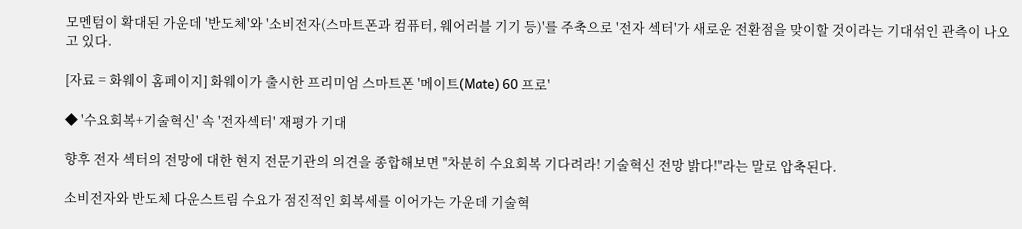모멘텀이 확대된 가운데 '반도체'와 '소비전자(스마트폰과 컴퓨터, 웨어러블 기기 등)'를 주축으로 '전자 섹터'가 새로운 전환점을 맞이할 것이라는 기대섞인 관측이 나오고 있다.

[자료 = 화웨이 홈페이지] 화웨이가 출시한 프리미엄 스마트폰 '메이트(Mate) 60 프로'

◆ '수요회복+기술혁신' 속 '전자섹터' 재평가 기대

향후 전자 섹터의 전망에 대한 현지 전문기관의 의견을 종합해보면 "차분히 수요회복 기다려라! 기술혁신 전망 밝다!"라는 말로 압축된다.

소비전자와 반도체 다운스트림 수요가 점진적인 회복세를 이어가는 가운데 기술혁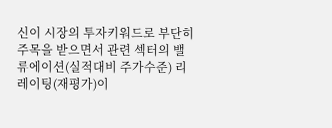신이 시장의 투자키워드로 부단히 주목을 받으면서 관련 섹터의 밸류에이션(실적대비 주가수준) 리레이팅(재평가)이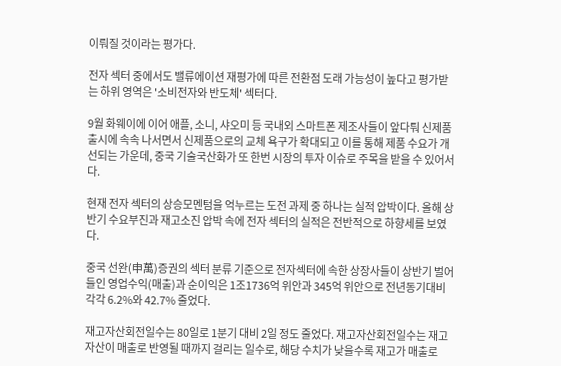이뤄질 것이라는 평가다.

전자 섹터 중에서도 밸류에이션 재평가에 따른 전환점 도래 가능성이 높다고 평가받는 하위 영역은 '소비전자와 반도체' 섹터다.

9월 화웨이에 이어 애플, 소니, 샤오미 등 국내외 스마트폰 제조사들이 앞다퉈 신제품 출시에 속속 나서면서 신제품으로의 교체 욕구가 확대되고 이를 통해 제품 수요가 개선되는 가운데, 중국 기술국산화가 또 한번 시장의 투자 이슈로 주목을 받을 수 있어서다.

현재 전자 섹터의 상승모멘텀을 억누르는 도전 과제 중 하나는 실적 압박이다. 올해 상반기 수요부진과 재고소진 압박 속에 전자 섹터의 실적은 전반적으로 하향세를 보였다.

중국 선완(申萬)증권의 섹터 분류 기준으로 전자섹터에 속한 상장사들이 상반기 벌어들인 영업수익(매출)과 순이익은 1조1736억 위안과 345억 위안으로 전년동기대비 각각 6.2%와 42.7% 줄었다.

재고자산회전일수는 80일로 1분기 대비 2일 정도 줄었다. 재고자산회전일수는 재고자산이 매출로 반영될 때까지 걸리는 일수로, 해당 수치가 낮을수록 재고가 매출로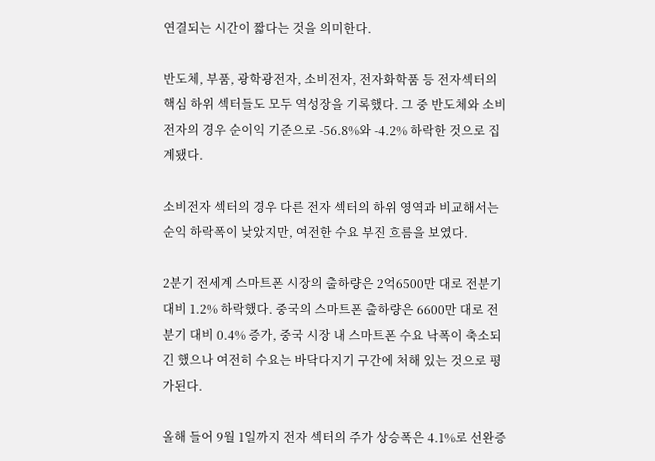연결되는 시간이 짧다는 것을 의미한다.

반도체, 부품, 광학광전자, 소비전자, 전자화학품 등 전자섹터의 핵심 하위 섹터들도 모두 역성장을 기록했다. 그 중 반도체와 소비전자의 경우 순이익 기준으로 -56.8%와 -4.2% 하락한 것으로 집계됐다.

소비전자 섹터의 경우 다른 전자 섹터의 하위 영역과 비교해서는 순익 하락폭이 낮았지만, 여전한 수요 부진 흐름을 보였다.

2분기 전세계 스마트폰 시장의 출하량은 2억6500만 대로 전분기 대비 1.2% 하락했다. 중국의 스마트폰 출하량은 6600만 대로 전분기 대비 0.4% 증가, 중국 시장 내 스마트폰 수요 낙폭이 축소되긴 했으나 여전히 수요는 바닥다지기 구간에 처해 있는 것으로 평가된다.

올해 들어 9월 1일까지 전자 섹터의 주가 상승폭은 4.1%로 선완증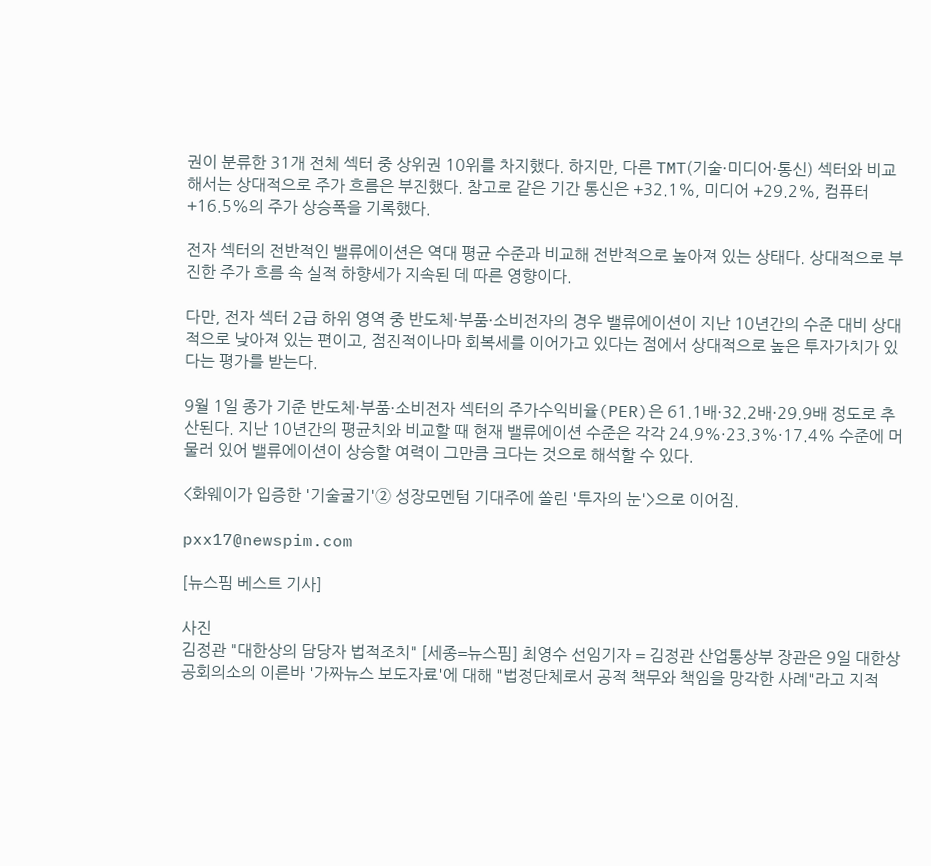권이 분류한 31개 전체 섹터 중 상위권 10위를 차지했다. 하지만, 다른 TMT(기술·미디어·통신) 섹터와 비교해서는 상대적으로 주가 흐름은 부진했다. 참고로 같은 기간 통신은 +32.1%, 미디어 +29.2%, 컴퓨터 +16.5%의 주가 상승폭을 기록했다.

전자 섹터의 전반적인 밸류에이션은 역대 평균 수준과 비교해 전반적으로 높아져 있는 상태다. 상대적으로 부진한 주가 흐름 속 실적 하향세가 지속된 데 따른 영향이다.

다만, 전자 섹터 2급 하위 영역 중 반도체·부품·소비전자의 경우 밸류에이션이 지난 10년간의 수준 대비 상대적으로 낮아져 있는 편이고, 점진적이나마 회복세를 이어가고 있다는 점에서 상대적으로 높은 투자가치가 있다는 평가를 받는다.

9월 1일 종가 기준 반도체·부품·소비전자 섹터의 주가수익비율(PER)은 61.1배·32.2배·29.9배 정도로 추산된다. 지난 10년간의 평균치와 비교할 때 현재 밸류에이션 수준은 각각 24.9%·23.3%·17.4% 수준에 머물러 있어 밸류에이션이 상승할 여력이 그만큼 크다는 것으로 해석할 수 있다.

<화웨이가 입증한 '기술굴기'② 성장모멘텀 기대주에 쏠린 '투자의 눈'>으로 이어짐.

pxx17@newspim.com

[뉴스핌 베스트 기사]

사진
김정관 "대한상의 담당자 법적조치" [세종=뉴스핌] 최영수 선임기자 = 김정관 산업통상부 장관은 9일 대한상공회의소의 이른바 '가짜뉴스 보도자료'에 대해 "법정단체로서 공적 책무와 책임을 망각한 사례"라고 지적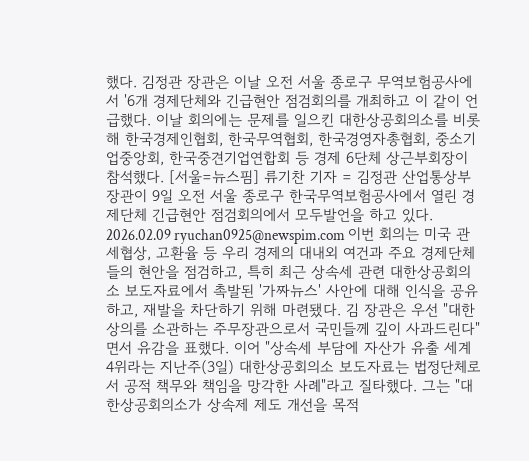했다. 김정관 장관은 이날 오전 서울 종로구 무역보험공사에서 '6개 경제단체와 긴급현안 점검회의를 개최하고 이 같이 언급했다. 이날 회의에는 문제를 일으킨 대한상공회의소를 비롯해 한국경제인협회, 한국무역협회, 한국경영자총협회, 중소기업중앙회, 한국중견기업연합회 등 경제 6단체 상근부회장이 참석했다. [서울=뉴스핌] 류기찬 기자 = 김정관 산업통상부 장관이 9일 오전 서울 종로구 한국무역보험공사에서 열린 경제단체 긴급현안 점검회의에서 모두발언을 하고 있다. 2026.02.09 ryuchan0925@newspim.com 이번 회의는 미국 관세협상, 고환율 등 우리 경제의 대내외 여건과 주요 경제단체들의 현안을 점검하고, 특히 최근 상속세 관련 대한상공회의소 보도자료에서 촉발된 '가짜뉴스' 사안에 대해 인식을 공유하고, 재발을 차단하기 위해 마련됐다. 김 장관은 우선 "대한상의를 소관하는 주무장관으로서 국민들께 깊이 사과드린다"면서 유감을 표했다. 이어 "상속세 부담에 자산가 유출 세계 4위라는 지난주(3일) 대한상공회의소 보도자료는 법정단체로서 공적 책무와 책임을 망각한 사례"라고 질타했다. 그는 "대한상공회의소가 상속제 제도 개선을 목적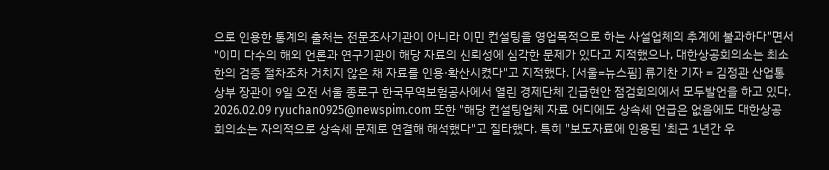으로 인용한 통계의 출처는 전문조사기관이 아니라 이민 컨설팅을 영업목적으로 하는 사설업체의 추계에 불과하다"면서 "이미 다수의 해외 언론과 연구기관이 해당 자료의 신뢰성에 심각한 문제가 있다고 지적했으나, 대한상공회의소는 최소한의 검증 절차조차 거치지 않은 채 자료를 인용·확산시켰다"고 지적했다. [서울=뉴스핌] 류기찬 기자 = 김정관 산업통상부 장관이 9일 오전 서울 종로구 한국무역보험공사에서 열린 경제단체 긴급현안 점검회의에서 모두발언을 하고 있다. 2026.02.09 ryuchan0925@newspim.com 또한 "해당 컨설팅업체 자료 어디에도 상속세 언급은 없음에도 대한상공회의소는 자의적으로 상속세 문제로 연결해 해석했다"고 질타했다. 특히 "보도자료에 인용된 '최근 1년간 우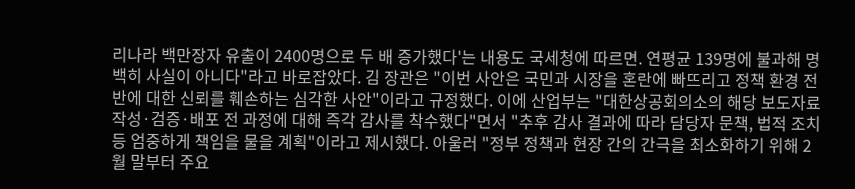리나라 백만장자 유출이 2400명으로 두 배 증가했다'는 내용도 국세청에 따르면. 연평균 139명에 불과해 명백히 사실이 아니다"라고 바로잡았다. 김 장관은 "이번 사안은 국민과 시장을 혼란에 빠뜨리고 정책 환경 전반에 대한 신뢰를 훼손하는 심각한 사안"이라고 규정했다. 이에 산업부는 "대한상공회의소의 해당 보도자료 작성·검증·배포 전 과정에 대해 즉각 감사를 착수했다"면서 "추후 감사 결과에 따라 담당자 문책, 법적 조치 등 엄중하게 책임을 물을 계획"이라고 제시했다. 아울러 "정부 정책과 현장 간의 간극을 최소화하기 위해 2월 말부터 주요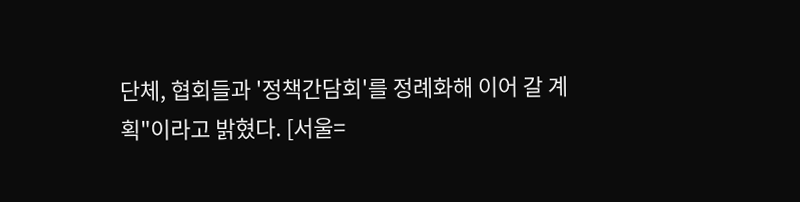단체, 협회들과 '정책간담회'를 정례화해 이어 갈 계획"이라고 밝혔다. [서울=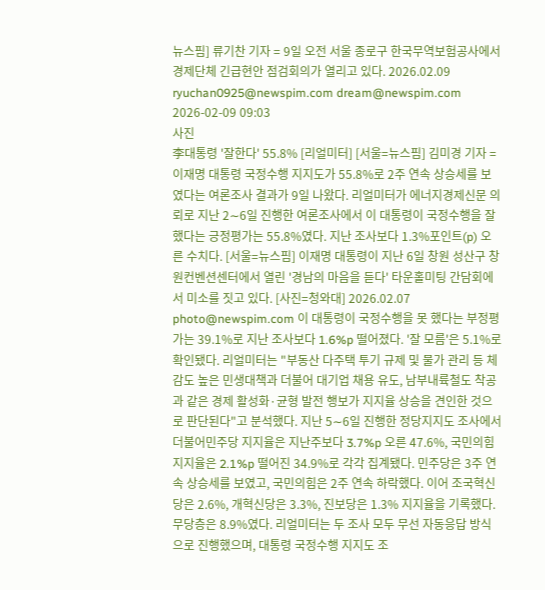뉴스핌] 류기찬 기자 = 9일 오전 서울 종로구 한국무역보험공사에서 경제단체 긴급현안 점검회의가 열리고 있다. 2026.02.09 ryuchan0925@newspim.com dream@newspim.com 2026-02-09 09:03
사진
李대통령 '잘한다' 55.8% [리얼미터] [서울=뉴스핌] 김미경 기자 = 이재명 대통령 국정수행 지지도가 55.8%로 2주 연속 상승세를 보였다는 여론조사 결과가 9일 나왔다. 리얼미터가 에너지경제신문 의뢰로 지난 2∼6일 진행한 여론조사에서 이 대통령이 국정수행을 잘 했다는 긍정평가는 55.8%였다. 지난 조사보다 1.3%포인트(p) 오른 수치다. [서울=뉴스핌] 이재명 대통령이 지난 6일 창원 성산구 창원컨벤션센터에서 열린 '경남의 마음을 듣다' 타운홀미팅 간담회에서 미소를 짓고 있다. [사진=청와대] 2026.02.07 photo@newspim.com 이 대통령이 국정수행을 못 했다는 부정평가는 39.1%로 지난 조사보다 1.6%p 떨어졌다. '잘 모름'은 5.1%로 확인됐다. 리얼미터는 "부동산 다주택 투기 규제 및 물가 관리 등 체감도 높은 민생대책과 더불어 대기업 채용 유도, 남부내륙철도 착공과 같은 경제 활성화·균형 발전 행보가 지지율 상승을 견인한 것으로 판단된다"고 분석했다. 지난 5∼6일 진행한 정당지지도 조사에서 더불어민주당 지지율은 지난주보다 3.7%p 오른 47.6%, 국민의힘 지지율은 2.1%p 떨어진 34.9%로 각각 집계됐다. 민주당은 3주 연속 상승세를 보였고, 국민의힘은 2주 연속 하락했다. 이어 조국혁신당은 2.6%, 개혁신당은 3.3%, 진보당은 1.3% 지지율을 기록했다. 무당층은 8.9%였다. 리얼미터는 두 조사 모두 무선 자동응답 방식으로 진행했으며, 대통령 국정수행 지지도 조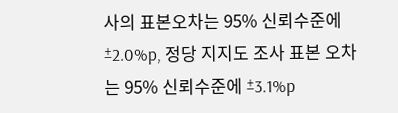사의 표본오차는 95% 신뢰수준에 ±2.0%p, 정당 지지도 조사 표본 오차는 95% 신뢰수준에 ±3.1%p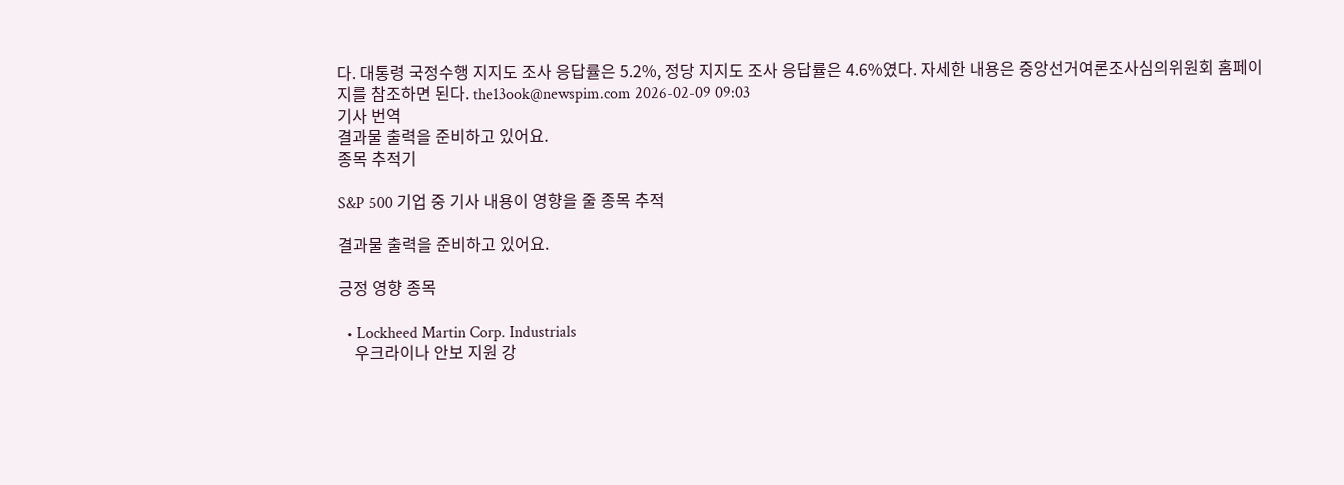다. 대통령 국정수행 지지도 조사 응답률은 5.2%, 정당 지지도 조사 응답률은 4.6%였다. 자세한 내용은 중앙선거여론조사심의위원회 홈페이지를 참조하면 된다. the13ook@newspim.com 2026-02-09 09:03
기사 번역
결과물 출력을 준비하고 있어요.
종목 추적기

S&P 500 기업 중 기사 내용이 영향을 줄 종목 추적

결과물 출력을 준비하고 있어요.

긍정 영향 종목

  • Lockheed Martin Corp. Industrials
    우크라이나 안보 지원 강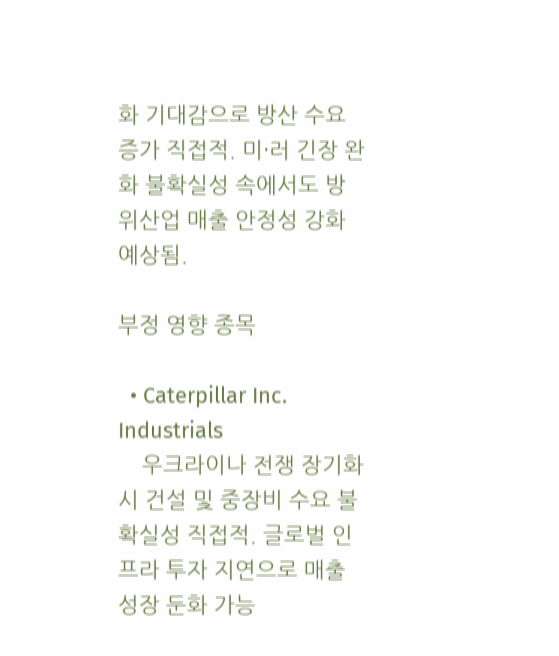화 기대감으로 방산 수요 증가 직접적. 미·러 긴장 완화 불확실성 속에서도 방위산업 매출 안정성 강화 예상됨.

부정 영향 종목

  • Caterpillar Inc. Industrials
    우크라이나 전쟁 장기화 시 건설 및 중장비 수요 불확실성 직접적. 글로벌 인프라 투자 지연으로 매출 성장 둔화 가능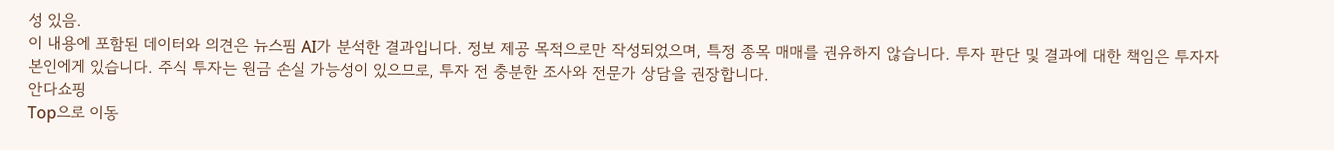성 있음.
이 내용에 포함된 데이터와 의견은 뉴스핌 AI가 분석한 결과입니다. 정보 제공 목적으로만 작성되었으며, 특정 종목 매매를 권유하지 않습니다. 투자 판단 및 결과에 대한 책임은 투자자 본인에게 있습니다. 주식 투자는 원금 손실 가능성이 있으므로, 투자 전 충분한 조사와 전문가 상담을 권장합니다.
안다쇼핑
Top으로 이동